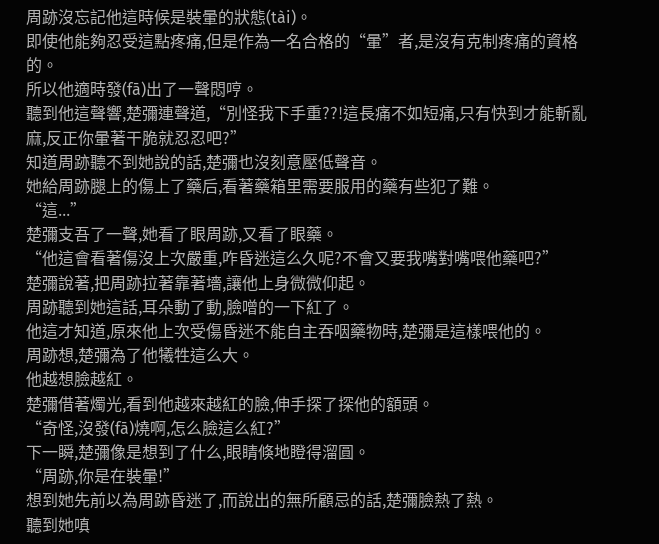周跡沒忘記他這時候是裝暈的狀態(tài)。
即使他能夠忍受這點疼痛,但是作為一名合格的“暈”者,是沒有克制疼痛的資格的。
所以他適時發(fā)出了一聲悶哼。
聽到他這聲響,楚彌連聲道,“別怪我下手重??!這長痛不如短痛,只有快到才能斬亂麻,反正你暈著干脆就忍忍吧?”
知道周跡聽不到她說的話,楚彌也沒刻意壓低聲音。
她給周跡腿上的傷上了藥后,看著藥箱里需要服用的藥有些犯了難。
“這...”
楚彌支吾了一聲,她看了眼周跡,又看了眼藥。
“他這會看著傷沒上次嚴重,咋昏迷這么久呢?不會又要我嘴對嘴喂他藥吧?”
楚彌說著,把周跡拉著靠著墻,讓他上身微微仰起。
周跡聽到她這話,耳朵動了動,臉噌的一下紅了。
他這才知道,原來他上次受傷昏迷不能自主吞咽藥物時,楚彌是這樣喂他的。
周跡想,楚彌為了他犧牲這么大。
他越想臉越紅。
楚彌借著燭光,看到他越來越紅的臉,伸手探了探他的額頭。
“奇怪,沒發(fā)燒啊,怎么臉這么紅?”
下一瞬,楚彌像是想到了什么,眼睛倏地瞪得溜圓。
“周跡,你是在裝暈!”
想到她先前以為周跡昏迷了,而說出的無所顧忌的話,楚彌臉熱了熱。
聽到她嗔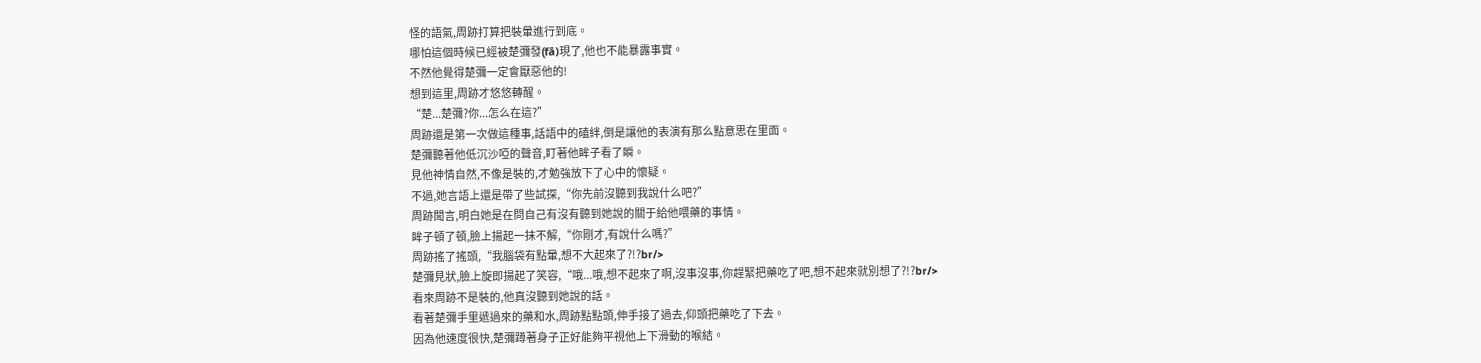怪的語氣,周跡打算把裝暈進行到底。
哪怕這個時候已經被楚彌發(fā)現了,他也不能暴露事實。
不然他覺得楚彌一定會厭惡他的!
想到這里,周跡才悠悠轉醒。
“楚...楚彌?你...怎么在這?”
周跡還是第一次做這種事,話語中的磕絆,倒是讓他的表演有那么點意思在里面。
楚彌聽著他低沉沙啞的聲音,盯著他眸子看了瞬。
見他神情自然,不像是裝的,才勉強放下了心中的懷疑。
不過,她言語上還是帶了些試探,“你先前沒聽到我說什么吧?”
周跡聞言,明白她是在問自己有沒有聽到她說的關于給他喂藥的事情。
眸子頓了頓,臉上揚起一抹不解,“你剛才,有說什么嗎?”
周跡搖了搖頭,“我腦袋有點暈,想不大起來了?!?br/>
楚彌見狀,臉上旋即揚起了笑容,“哦...哦,想不起來了啊,沒事沒事,你趕緊把藥吃了吧,想不起來就別想了?!?br/>
看來周跡不是裝的,他真沒聽到她說的話。
看著楚彌手里遞過來的藥和水,周跡點點頭,伸手接了過去,仰頭把藥吃了下去。
因為他速度很快,楚彌蹲著身子正好能夠平視他上下滑動的喉結。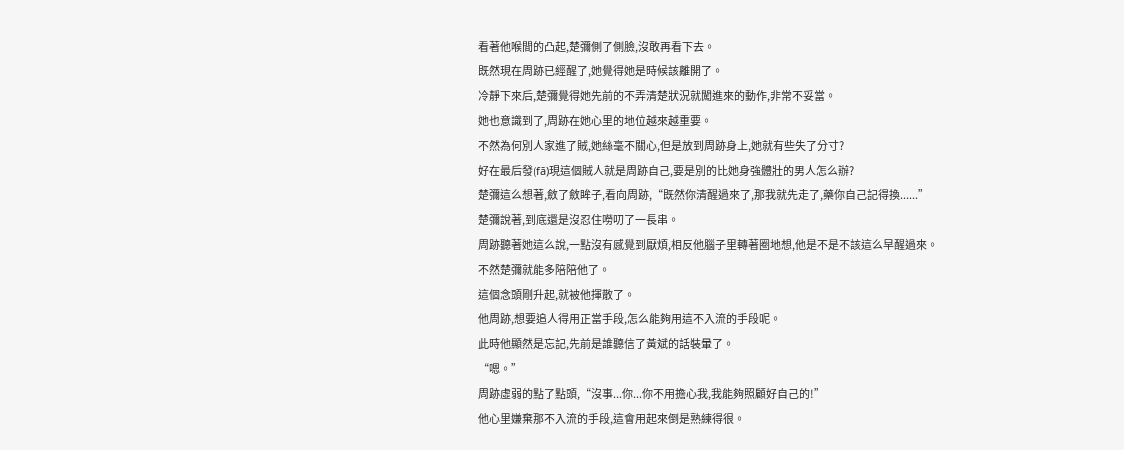看著他喉間的凸起,楚彌側了側臉,沒敢再看下去。
既然現在周跡已經醒了,她覺得她是時候該離開了。
冷靜下來后,楚彌覺得她先前的不弄清楚狀況就闖進來的動作,非常不妥當。
她也意識到了,周跡在她心里的地位越來越重要。
不然為何別人家進了賊,她絲毫不關心,但是放到周跡身上,她就有些失了分寸?
好在最后發(fā)現這個賊人就是周跡自己,要是別的比她身強體壯的男人怎么辦?
楚彌這么想著,斂了斂眸子,看向周跡,“既然你清醒過來了,那我就先走了,藥你自己記得換......”
楚彌說著,到底還是沒忍住嘮叨了一長串。
周跡聽著她這么說,一點沒有感覺到厭煩,相反他腦子里轉著圈地想,他是不是不該這么早醒過來。
不然楚彌就能多陪陪他了。
這個念頭剛升起,就被他揮散了。
他周跡,想要追人得用正當手段,怎么能夠用這不入流的手段呢。
此時他顯然是忘記,先前是誰聽信了黃斌的話裝暈了。
“嗯。”
周跡虛弱的點了點頭,“沒事...你...你不用擔心我,我能夠照顧好自己的!”
他心里嫌棄那不入流的手段,這會用起來倒是熟練得很。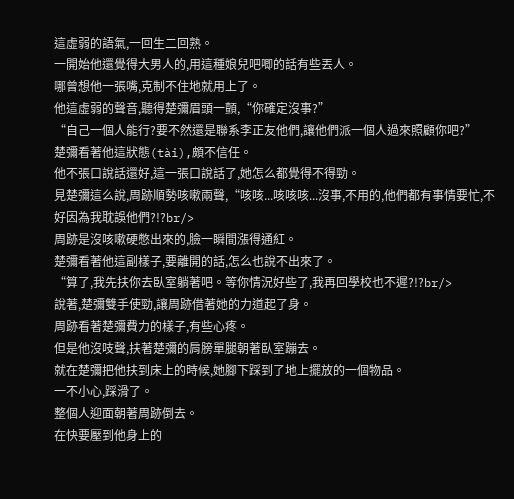這虛弱的語氣,一回生二回熟。
一開始他還覺得大男人的,用這種娘兒吧唧的話有些丟人。
哪曾想他一張嘴,克制不住地就用上了。
他這虛弱的聲音,聽得楚彌眉頭一顫,“你確定沒事?”
“自己一個人能行?要不然還是聯系李正友他們,讓他們派一個人過來照顧你吧?”
楚彌看著他這狀態(tài),頗不信任。
他不張口說話還好,這一張口說話了,她怎么都覺得不得勁。
見楚彌這么說,周跡順勢咳嗽兩聲,“咳咳...咳咳咳...沒事,不用的,他們都有事情要忙,不好因為我耽誤他們?!?br/>
周跡是沒咳嗽硬憋出來的,臉一瞬間漲得通紅。
楚彌看著他這副樣子,要離開的話,怎么也說不出來了。
“算了,我先扶你去臥室躺著吧。等你情況好些了,我再回學校也不遲?!?br/>
說著,楚彌雙手使勁,讓周跡借著她的力道起了身。
周跡看著楚彌費力的樣子,有些心疼。
但是他沒吱聲,扶著楚彌的肩膀單腿朝著臥室蹦去。
就在楚彌把他扶到床上的時候,她腳下踩到了地上擺放的一個物品。
一不小心,踩滑了。
整個人迎面朝著周跡倒去。
在快要壓到他身上的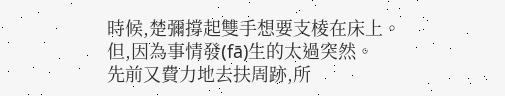時候,楚彌撐起雙手想要支棱在床上。
但,因為事情發(fā)生的太過突然。
先前又費力地去扶周跡,所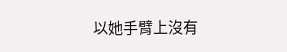以她手臂上沒有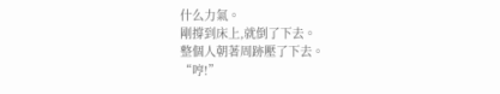什么力氣。
剛撐到床上,就倒了下去。
整個人朝著周跡壓了下去。
“哼!”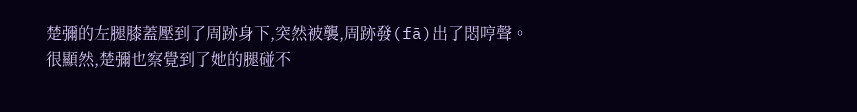楚彌的左腿膝蓋壓到了周跡身下,突然被襲,周跡發(fā)出了悶哼聲。
很顯然,楚彌也察覺到了她的腿碰不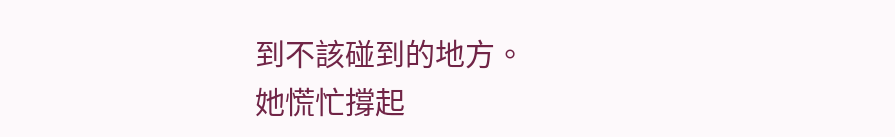到不該碰到的地方。
她慌忙撐起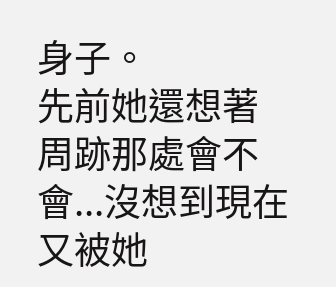身子。
先前她還想著周跡那處會不會...沒想到現在又被她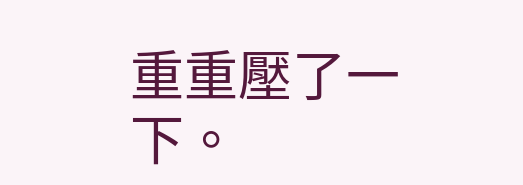重重壓了一下。